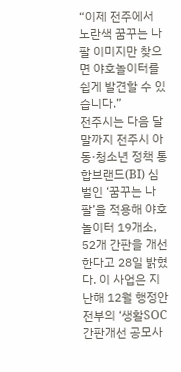“이제 전주에서 노란색 꿈꾸는 나팔 이미지만 찾으면 야호놀이터를 쉽게 발견할 수 있습니다.”
전주시는 다음 달 말까지 전주시 아동·청소년 정책 통합브랜드(BI) 심벌인 ‘꿈꾸는 나팔’을 적용해 야호놀이터 19개소, 52개 간판을 개선한다고 28일 밝혔다. 이 사업은 지난해 12월 행정안전부의 ‘생활SOC 간판개선 공모사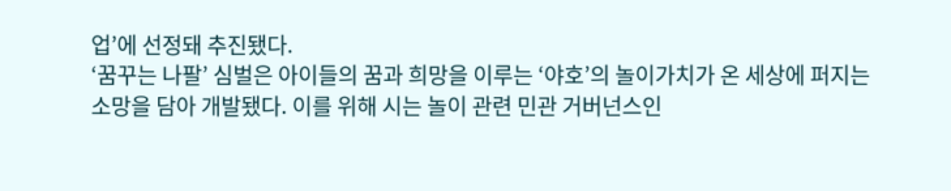업’에 선정돼 추진됐다.
‘꿈꾸는 나팔’ 심벌은 아이들의 꿈과 희망을 이루는 ‘야호’의 놀이가치가 온 세상에 퍼지는 소망을 담아 개발됐다. 이를 위해 시는 놀이 관련 민관 거버넌스인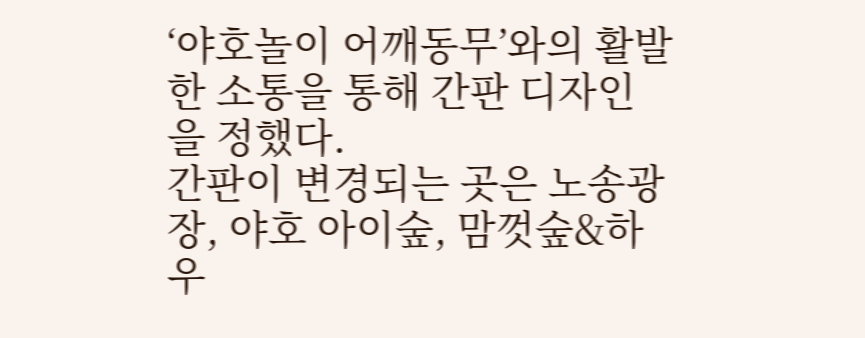‘야호놀이 어깨동무’와의 활발한 소통을 통해 간판 디자인을 정했다.
간판이 변경되는 곳은 노송광장, 야호 아이숲, 맘껏숲&하우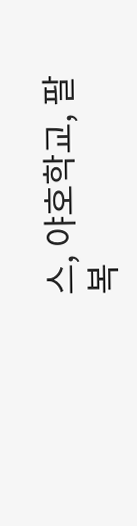스, 야호학교, 팔복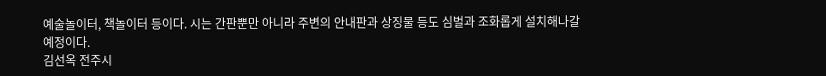예술놀이터, 책놀이터 등이다. 시는 간판뿐만 아니라 주변의 안내판과 상징물 등도 심벌과 조화롭게 설치해나갈 예정이다.
김선옥 전주시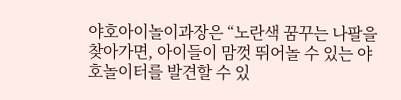야호아이놀이과장은 “노란색 꿈꾸는 나팔을 찾아가면, 아이들이 맘껏 뛰어놀 수 있는 야호놀이터를 발견할 수 있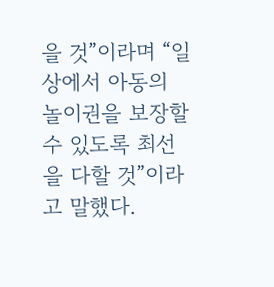을 것”이라며 “일상에서 아동의 놀이권을 보장할 수 있도록 최선을 다할 것”이라고 말했다.